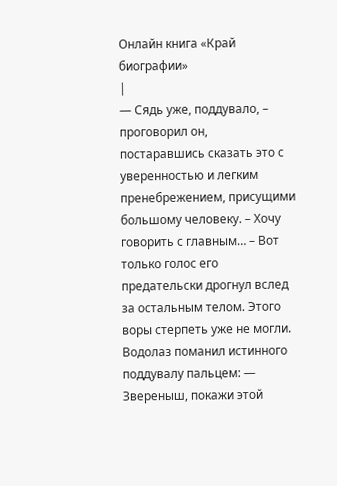Онлайн книга «Край биографии»
|
— Сядь уже, поддувало, – проговорил он, постаравшись сказать это с уверенностью и легким пренебрежением, присущими большому человеку. – Хочу говорить с главным… – Вот только голос его предательски дрогнул вслед за остальным телом. Этого воры стерпеть уже не могли. Водолаз поманил истинного поддувалу пальцем: — Звереныш, покажи этой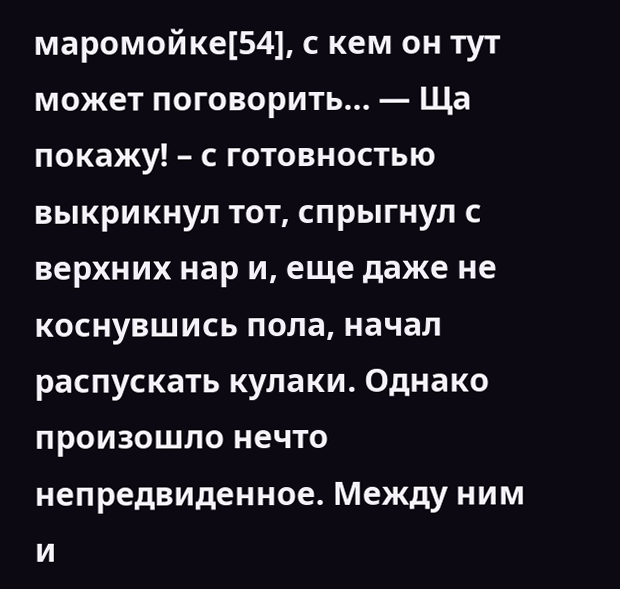маромойке[54], с кем он тут может поговорить… — Ща покажу! – с готовностью выкрикнул тот, спрыгнул с верхних нар и, еще даже не коснувшись пола, начал распускать кулаки. Однако произошло нечто непредвиденное. Между ним и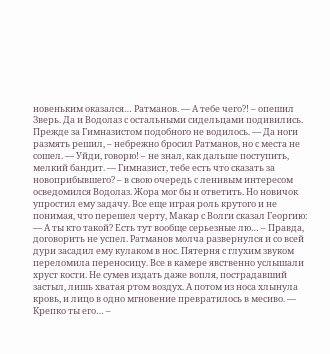новеньким оказался… Ратманов. — А тебе чего?! – опешил Зверь. Да и Водолаз с остальными сидельцами подивились. Прежде за Гимназистом подобного не водилось. — Да ноги размять решил, – небрежно бросил Ратманов, но с места не сошел. — Уйди, говорю! – не знал, как дальше поступить, мелкий бандит. — Гимназист, тебе есть что сказать за новоприбывшего? – в свою очередь с ленивым интересом осведомился Водолаз. Жора мог бы и ответить. Но новичок упростил ему задачу. Все еще играя роль крутого и не понимая, что перешел черту, Макар с Волги сказал Георгию: — А ты кто такой? Есть тут вообще серьезные лю… – Правда, договорить не успел. Ратманов молча развернулся и со всей дури засадил ему кулаком в нос. Пятерня с глухим звуком переломила переносицу. Все в камере явственно услышали хруст кости. Не сумев издать даже вопля, пострадавший застыл, лишь хватая ртом воздух. А потом из носа хлынула кровь, и лицо в одно мгновение превратилось в месиво. — Крепко ты его… –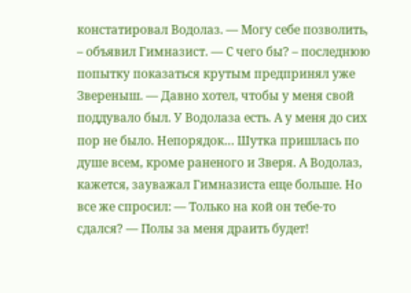констатировал Водолаз. — Могу себе позволить, – объявил Гимназист. — С чего бы? – последнюю попытку показаться крутым предпринял уже Звереныш. — Давно хотел, чтобы у меня свой поддувало был. У Водолаза есть. А у меня до сих пор не было. Непорядок… Шутка пришлась по душе всем, кроме раненого и Зверя. А Водолаз, кажется, зауважал Гимназиста еще больше. Но все же спросил: — Только на кой он тебе-то сдался? — Полы за меня драить будет!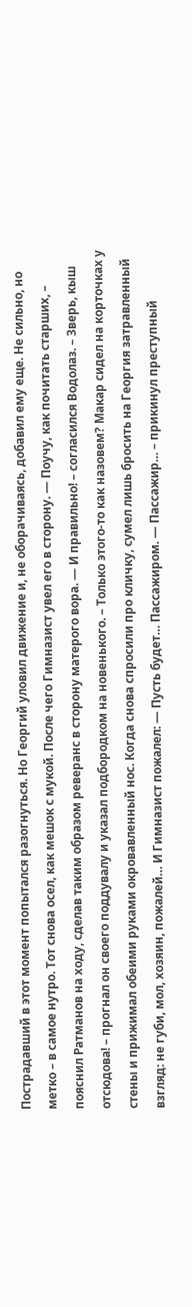Пострадавший в этот момент попытался разогнуться. Но Георгий уловил движение и, не оборачиваясь, добавил ему еще. Не сильно, но метко – в самое нутро. Тот снова осел, как мешок с мукой. После чего Гимназист увел его в сторону. — Поучу, как почитать старших, – пояснил Ратманов на ходу, сделав таким образом реверанс в сторону матерого вора. — И правильно! – согласился Водолаз. – Зверь, кыш отсюдова! – прогнал он своего поддувалу и указал подбородком на новенького. – Только этого-то как назовем? Макар сидел на корточках у стены и прижимал обеими руками окровавленный нос. Когда снова спросили про кличку, сумел лишь бросить на Георгия затравленный взгляд: не губи, мол, хозяин, пожалей… И Гимназист пожалел: — Пусть будет… Пассажиром. — Пассажир… – прикинул преступный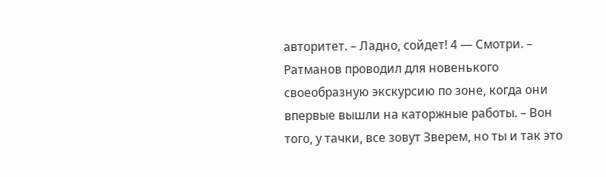авторитет. – Ладно, сойдет! 4 — Смотри. – Ратманов проводил для новенького своеобразную экскурсию по зоне, когда они впервые вышли на каторжные работы. – Вон того, у тачки, все зовут Зверем, но ты и так это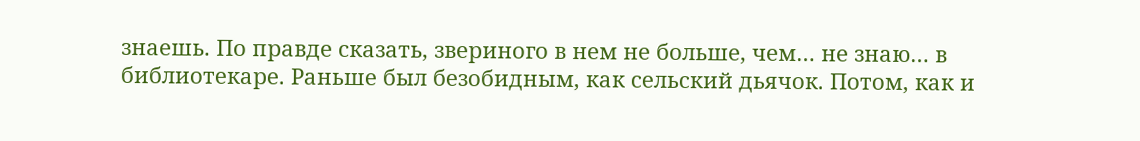знаешь. По правде сказать, звериного в нем не больше, чем… не знаю… в библиотекаре. Раньше был безобидным, как сельский дьячок. Потом, как и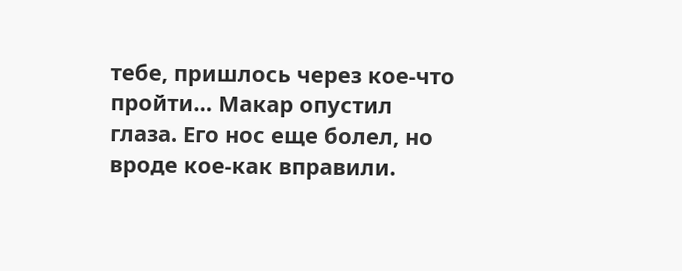тебе, пришлось через кое-что пройти… Макар опустил глаза. Его нос еще болел, но вроде кое-как вправили.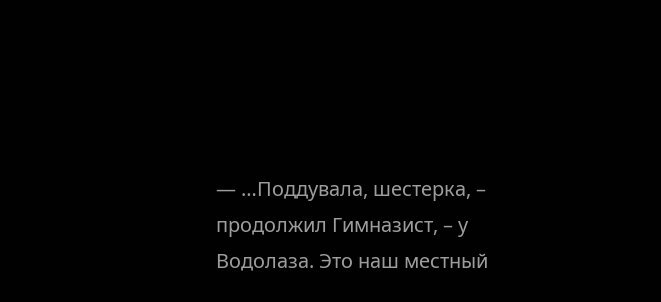— …Поддувала, шестерка, – продолжил Гимназист, – у Водолаза. Это наш местный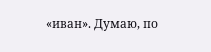«иван». Думаю, по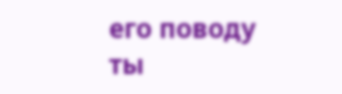его поводу ты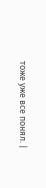тоже уже все понял. |